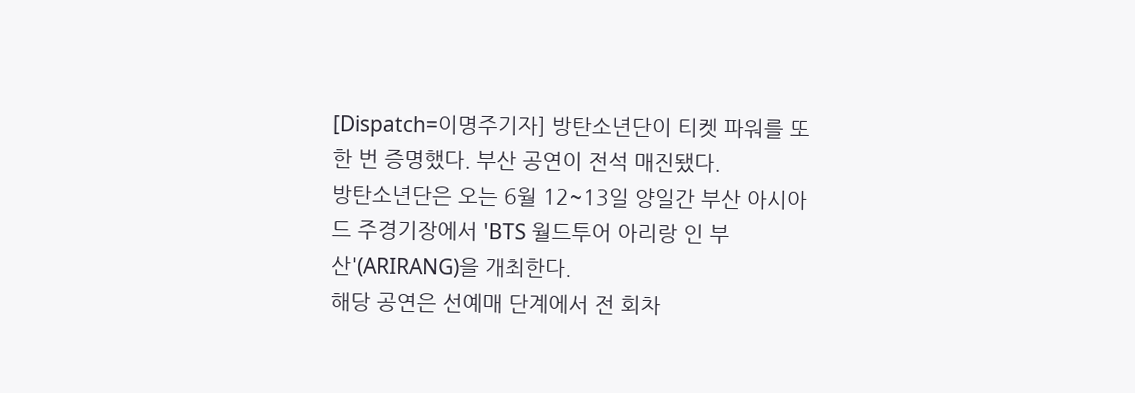[Dispatch=이명주기자] 방탄소년단이 티켓 파워를 또 한 번 증명했다. 부산 공연이 전석 매진됐다.
방탄소년단은 오는 6월 12~13일 양일간 부산 아시아드 주경기장에서 'BTS 월드투어 아리랑 인 부산'(ARIRANG)을 개최한다.
해당 공연은 선예매 단계에서 전 회차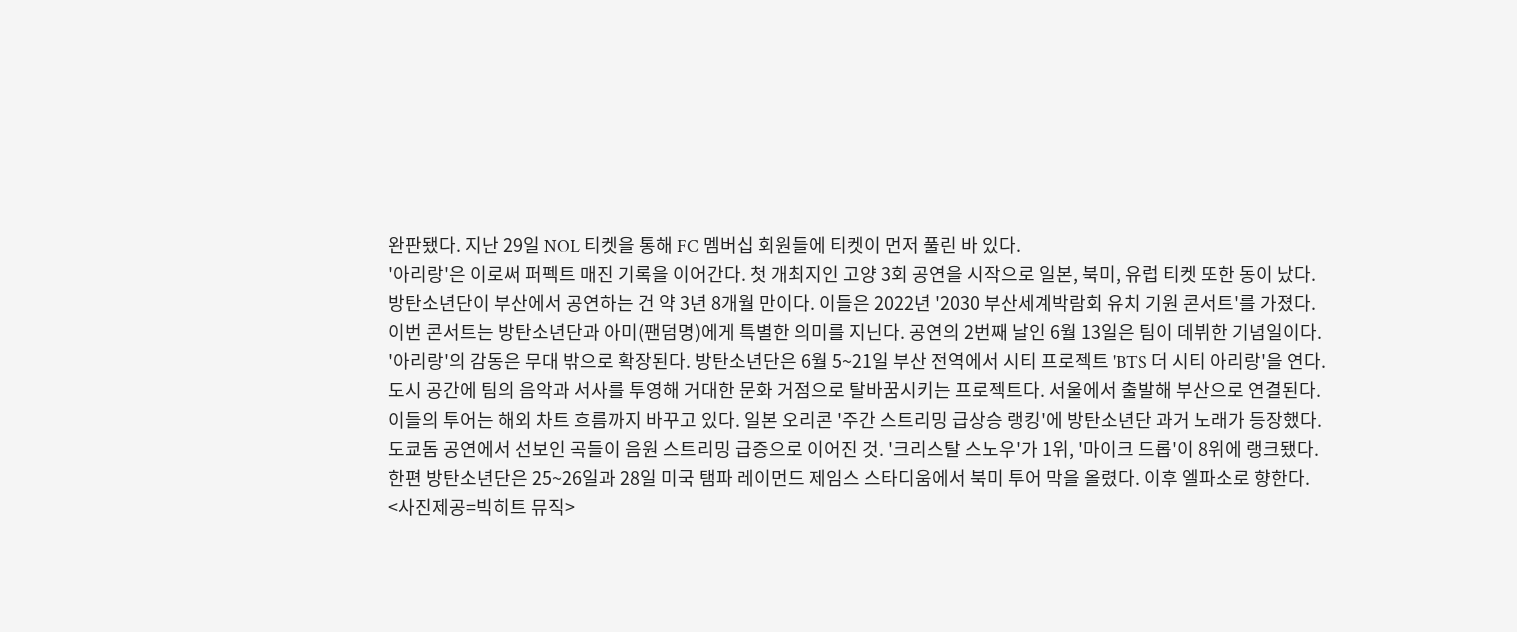완판됐다. 지난 29일 NOL 티켓을 통해 FC 멤버십 회원들에 티켓이 먼저 풀린 바 있다.
'아리랑'은 이로써 퍼펙트 매진 기록을 이어간다. 첫 개최지인 고양 3회 공연을 시작으로 일본, 북미, 유럽 티켓 또한 동이 났다.
방탄소년단이 부산에서 공연하는 건 약 3년 8개월 만이다. 이들은 2022년 '2030 부산세계박람회 유치 기원 콘서트'를 가졌다.
이번 콘서트는 방탄소년단과 아미(팬덤명)에게 특별한 의미를 지닌다. 공연의 2번째 날인 6월 13일은 팀이 데뷔한 기념일이다.
'아리랑'의 감동은 무대 밖으로 확장된다. 방탄소년단은 6월 5~21일 부산 전역에서 시티 프로젝트 'BTS 더 시티 아리랑'을 연다.
도시 공간에 팀의 음악과 서사를 투영해 거대한 문화 거점으로 탈바꿈시키는 프로젝트다. 서울에서 출발해 부산으로 연결된다.
이들의 투어는 해외 차트 흐름까지 바꾸고 있다. 일본 오리콘 '주간 스트리밍 급상승 랭킹'에 방탄소년단 과거 노래가 등장했다.
도쿄돔 공연에서 선보인 곡들이 음원 스트리밍 급증으로 이어진 것. '크리스탈 스노우'가 1위, '마이크 드롭'이 8위에 랭크됐다.
한편 방탄소년단은 25~26일과 28일 미국 탬파 레이먼드 제임스 스타디움에서 북미 투어 막을 올렸다. 이후 엘파소로 향한다.
<사진제공=빅히트 뮤직>